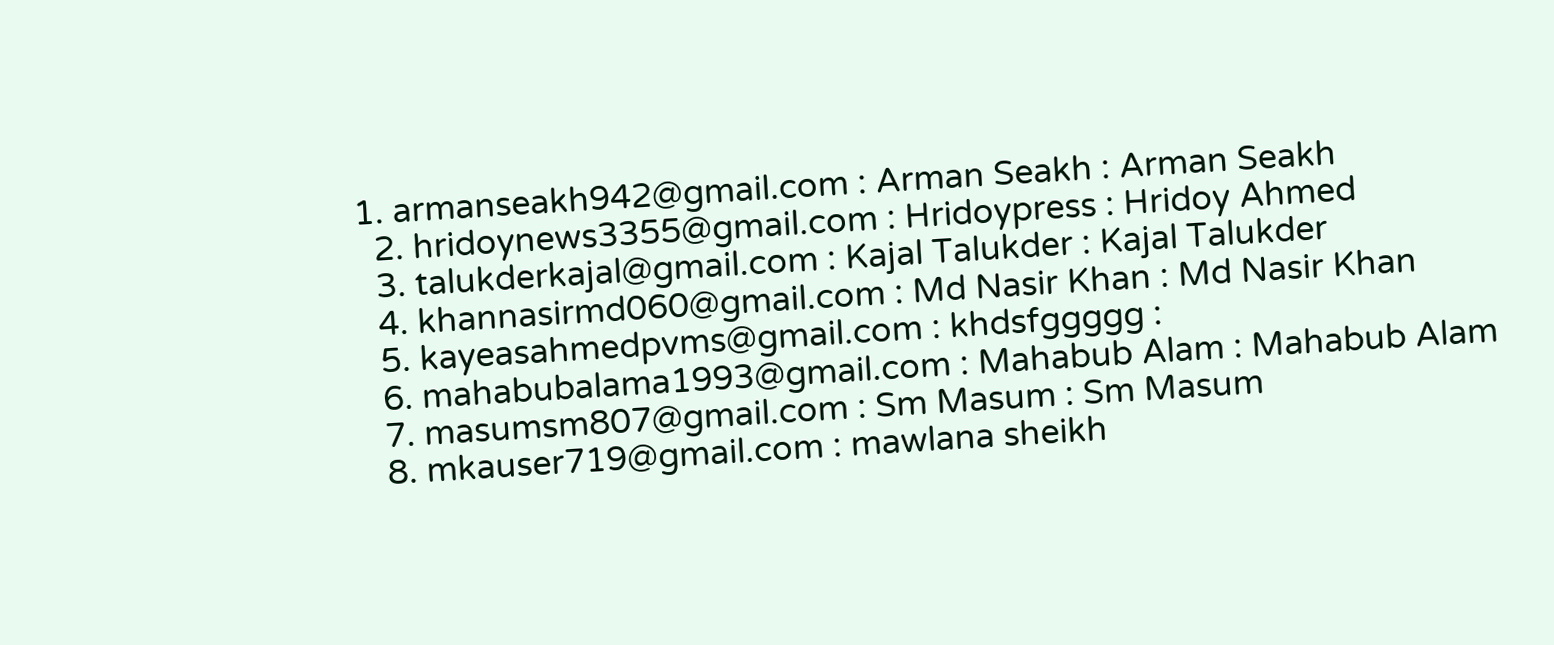1. armanseakh942@gmail.com : Arman Seakh : Arman Seakh
  2. hridoynews3355@gmail.com : Hridoypress : Hridoy Ahmed
  3. talukderkajal@gmail.com : Kajal Talukder : Kajal Talukder
  4. khannasirmd060@gmail.com : Md Nasir Khan : Md Nasir Khan
  5. kayeasahmedpvms@gmail.com : khdsfggggg :
  6. mahabubalama1993@gmail.com : Mahabub Alam : Mahabub Alam
  7. masumsm807@gmail.com : Sm Masum : Sm Masum
  8. mkauser719@gmail.com : mawlana sheikh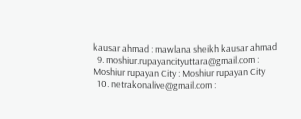kausar ahmad : mawlana sheikh kausar ahmad
  9. moshiur.rupayancityuttara@gmail.com : Moshiur rupayan City : Moshiur rupayan City
  10. netrakonalive@gmail.com :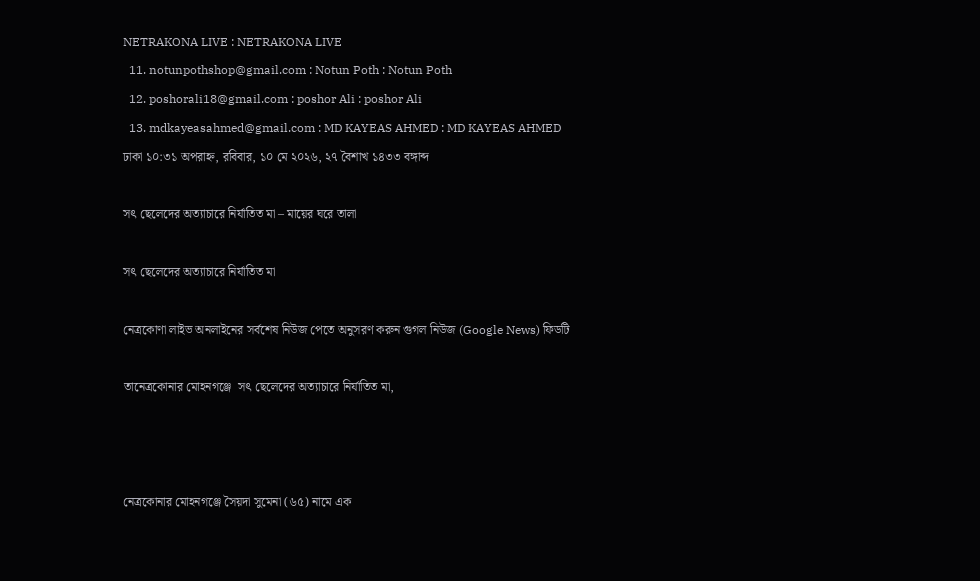NETRAKONA LIVE : NETRAKONA LIVE
  11. notunpothshop@gmail.com : Notun Poth : Notun Poth
  12. poshorali18@gmail.com : poshor Ali : poshor Ali
  13. mdkayeasahmed@gmail.com : MD KAYEAS AHMED : MD KAYEAS AHMED
ঢাকা ১০:৩১ অপরাহ্ন, রবিবার, ১০ মে ২০২৬, ২৭ বৈশাখ ১৪৩৩ বঙ্গাব্দ

সৎ ছেলেদের অত্যাচারে নির্যাতিত মা – মায়ের ঘরে তালা

সৎ ছেলেদের অত্যাচারে নির্যাতিত মা

নেত্রকোণা লাইভ অনলাইনের সর্বশেষ নিউজ পেতে অনুসরণ করুন গুগল নিউজ (Google News) ফিডটি

তানেত্রকোনার মোহনগঞ্জে  সৎ ছেলেদের অত্যাচারে নির্যাতিত মা,



নেত্রকোনার মোহনগঞ্জে সৈয়দা সুমেনা (৬৫) নামে এক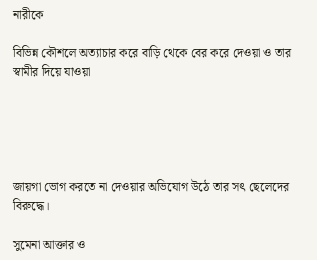নারীকে

বিভিন্ন কৌশলে অত্যাচার করে বাড়ি থেকে বের করে দেওয়া ও তার স্বামীর দিয়ে যাওয়া





জায়গা ভোগ করতে না দেওয়ার অভিযোগ উঠে তার সৎ ছেলেদের বিরুদ্ধে।

সুমেনা আক্তার ও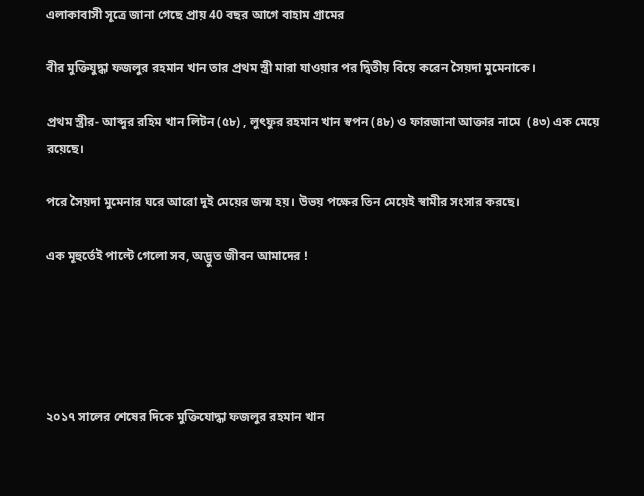এলাকাবাসী সূত্রে জানা গেছে প্রায় 40 বছর আগে বাহাম গ্রামের

বীর মুক্তিযুদ্ধা ফজলুর রহমান খান তার প্রথম স্ত্রী মারা যাওয়ার পর দ্বিতীয় বিয়ে করেন সৈয়দা মুমেনাকে‌।

প্রথম স্ত্রীর- আব্দুর রহিম খান লিটন (৫৮) , লুৎফুর রহমান খান স্বপন (৪৮) ও ফারজানা আক্তার নামে  (৪৩) এক মেয়ে রয়েছে।

পরে সৈয়দা মুমেনার ঘরে আরো দুই মেয়ের জন্ম হয়। উভয় পক্ষের তিন মেয়েই স্বামীর সংসার করছে।

এক মূহুর্তেই পাল্টে গেলো সব, অদ্ভুত জীবন আমাদের !





২০১৭ সালের শেষের দিকে মুক্তিযোদ্ধা ফজলুর রহমান খান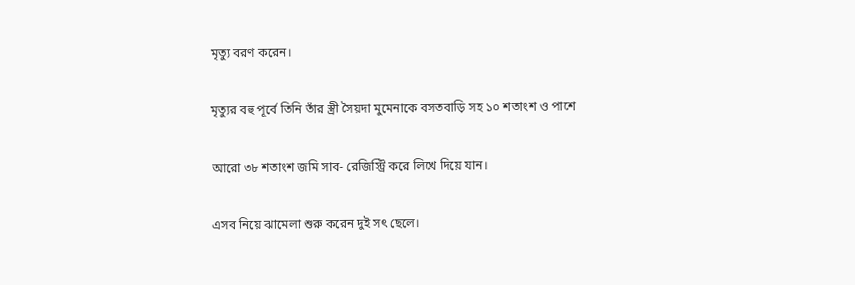মৃত্যু বরণ করেন।

মৃত্যুর বহু পূর্বে তিনি তাঁর স্ত্রী সৈয়দা মুমেনাকে বসতবাড়ি সহ ১০ শতাংশ ও পাশে

আরো ৩৮ শতাংশ জমি সাব- রেজিস্ট্রি করে লিখে দিয়ে যান।

এসব নিয়ে ঝামেলা শুরু করেন দুই সৎ ছেলে।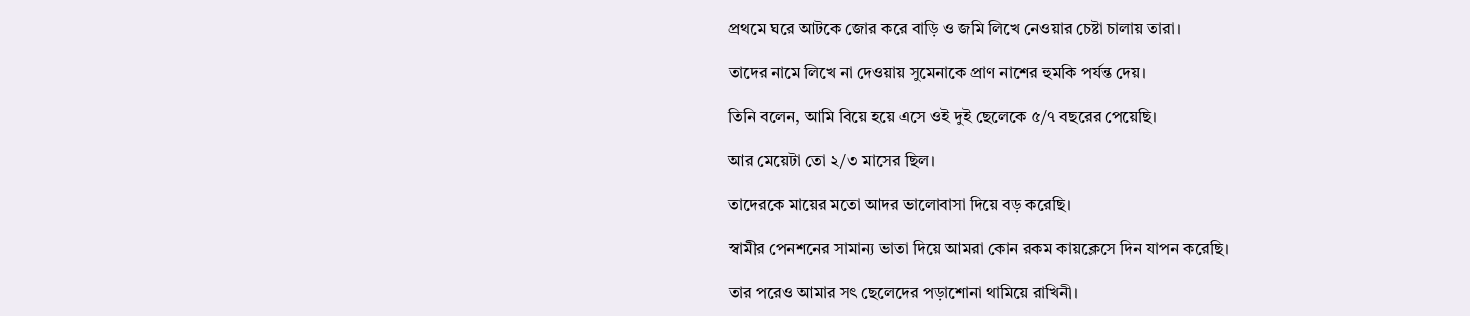প্রথমে ঘরে আটকে জোর করে বাড়ি ও জমি লিখে নেওয়ার চেষ্টা চালায় তারা।

তাদের নামে লিখে না দেওয়ায় সুমেনাকে প্রাণ নাশের হুমকি পর্যন্ত দেয়।

তিনি বলেন, আমি বিয়ে হয়ে এসে ওই দুই ছেলেকে ৫/৭ বছরের পেয়েছি।

আর মেয়েটা তো ২/৩ মাসের ছিল।

তাদেরকে মায়ের মতো আদর ভালোবাসা দিয়ে বড় করেছি।

স্বামীর পেনশনের সামান্য ভাতা দিয়ে আমরা কোন রকম কায়ক্লেসে দিন যাপন করেছি।

তার পরেও আমার সৎ ছেলেদের পড়াশোনা থামিয়ে রাখিনী।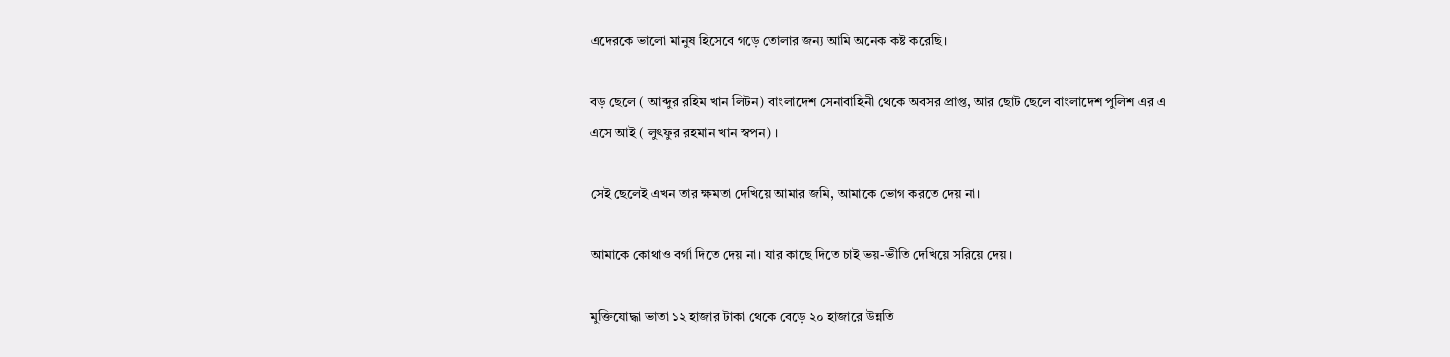এদেরকে ভালো মানুষ হিসেবে গড়ে তোলার জন্য আমি অনেক কষ্ট করেছি।

বড় ছেলে ( আব্দুর রহিম খান লিটন) বাংলাদেশ সেনাবাহিনী থেকে অবসর প্রাপ্ত, আর ছোট ছেলে বাংলাদেশ পুলিশ এর এ এসে আই ( লুৎফুর রহমান খান স্বপন) ।

সেই ছেলেই এখন তার ক্ষমতা দেখিয়ে আমার জমি, আমাকে ভোগ করতে দেয় না।

আমাকে কোথাও বর্গা দিতে দেয় না। যার কাছে দিতে চাই ভয়-ভীতি দেখিয়ে সরিয়ে দেয়।

মুক্তিযোদ্ধা ভাতা ১২ হাজার টাকা থেকে বেড়ে ২০ হাজারে উন্নতি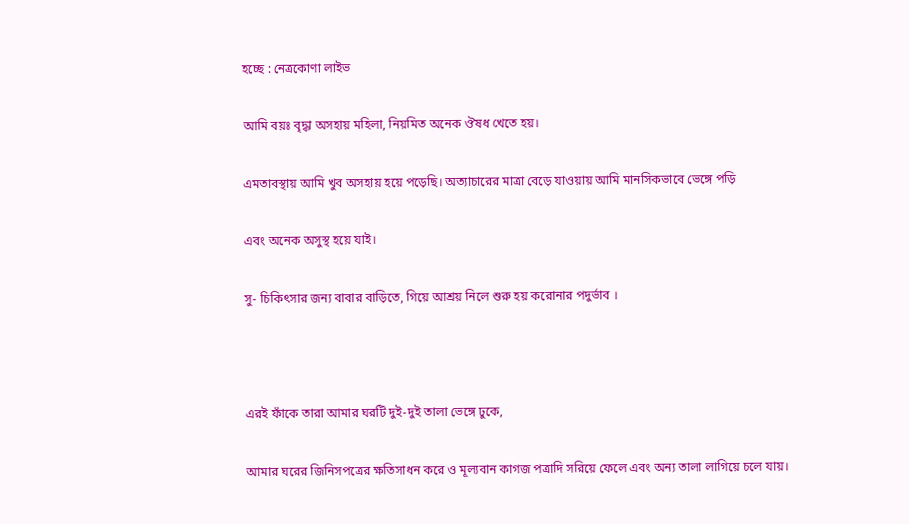হচ্ছে : নেত্রকোণা লাইভ

আমি বয়ঃ বৃদ্ধা অসহায় মহিলা, নিয়মিত অনেক ঔষধ খেতে হয়।

এমতাবস্থায় আমি খুব অসহায় হয়ে পড়েছি। অত্যাচারের মাত্রা বেড়ে যাওয়ায় আমি মানসিকভাবে ভেঙ্গে পড়ি

এবং অনেক অসুস্থ হয়ে যাই।

সু- চিকিৎসার জন্য বাবার বাড়িতে, গিয়ে আশ্রয় নিলে শুরু হয় করোনার পদুর্ভাব ।



এরই ফাঁকে তারা আমার ঘরটি দুই-দুই তালা ভেঙ্গে ঢুকে,

আমার ঘরের জিনিসপত্রের ক্ষতিসাধন করে ও মূল্যবান কাগজ পত্রাদি সরিয়ে ফেলে এবং অন্য তালা লাগিয়ে চলে যায়।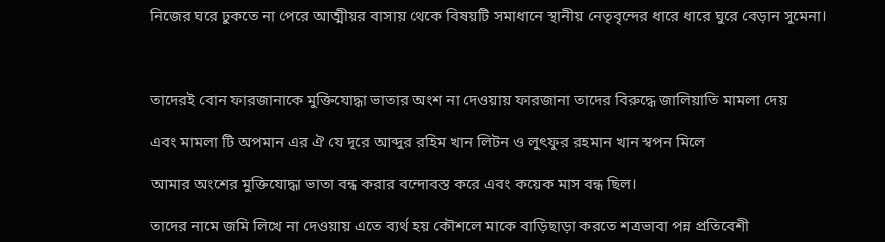নিজের ঘরে ঢুকতে না পেরে আত্মীয়র বাসায় থেকে বিষয়টি সমাধানে স্থানীয় নেতৃবৃন্দের ধারে ধারে ঘুরে বেড়ান সুমেনা।



তাদেরই বোন ফারজানাকে মুক্তিযোদ্ধা ভাতার অংশ না দেওয়ায় ফারজানা তাদের বিরুদ্ধে জালিয়াতি মামলা দেয়

এবং মামলা টি অপমান এর ঐ যে দূরে আব্দুর রহিম খান লিটন ও লুৎফুর রহমান খান স্বপন মিলে

আমার অংশের মুক্তিযোদ্ধা ভাতা বন্ধ করার বন্দোবস্ত করে এবং কয়েক মাস বন্ধ ছিল।

তাদের নামে জমি লিখে না দেওয়ায় এতে ব্যর্থ হয় কৌশলে মাকে বাড়িছাড়া করতে শত্রভাবা পন্ন প্রতিবেশী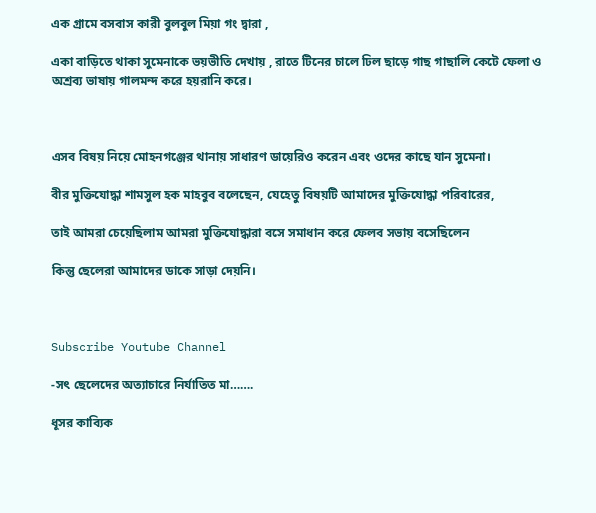এক গ্রামে বসবাস কারী বুলবুল মিয়া গং দ্বারা ,

একা বাড়িতে থাকা সুমেনাকে ভয়ভীতি দেখায় , রাতে টিনের চালে ঢিল ছাড়ে গাছ গাছালি কেটে ফেলা ও অশ্রব্য ভাষায় গালমন্দ করে হয়রানি করে।



এসব বিষয় নিয়ে মোহনগঞ্জের থানায় সাধারণ ডায়েরিও করেন এবং ওদের কাছে যান সুমেনা।

বীর মুক্তিযোদ্ধা শামসুল হক মাহবুব বলেছেন, যেহেতু বিষয়টি আমাদের মুক্তিযোদ্ধা পরিবারের,

তাই আমরা চেয়েছিলাম আমরা মুক্তিযোদ্ধারা বসে সমাধান করে ফেলব সভায় বসেছিলেন

কিন্তু ছেলেরা আমাদের ডাকে সাড়া দেয়নি।



Subscribe Youtube Channel

-সৎ ছেলেদের অত্যাচারে নির্যাতিত মা…….

ধূসর কাব্যিক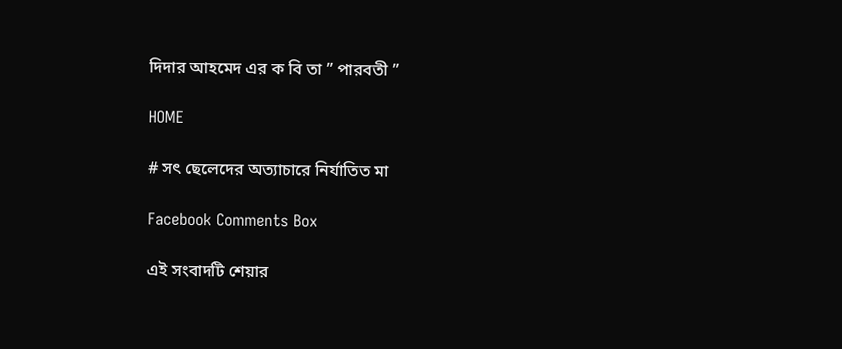দিদার আহমেদ এর ক বি তা ” পারবতী ”

HOME

# সৎ ছেলেদের অত্যাচারে নির্যাতিত মা

Facebook Comments Box

এই সংবাদটি শেয়ার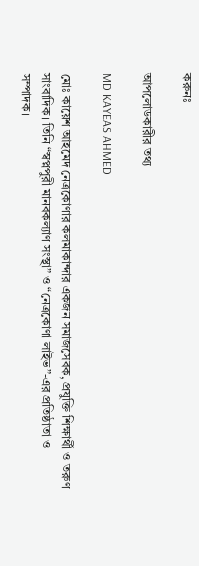করুনঃ

আপলোডকারীর তথ্য

MD KAYEAS AHMED

মোঃ কায়েশ আহমেদ নেত্রকোণার কলমাকান্দার একজন সমাজসেবক, প্রযুক্তি শিক্ষার্থী ও তরুণ সাংবাদিক। তিনি “স্বপ্নপুরী মানবকল্যাণ সংস্থা” ও “নেত্রকোণা লাইভ”-এর প্রতিষ্ঠাতা ও সম্পাদক।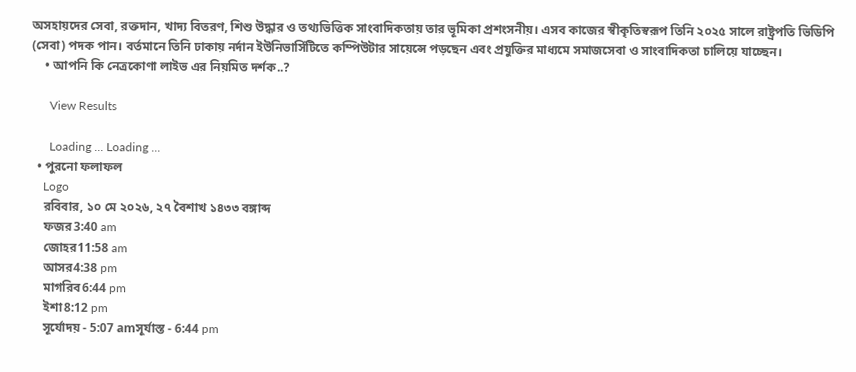অসহায়দের সেবা, রক্তদান, খাদ্য বিতরণ, শিশু উদ্ধার ও তথ্যভিত্তিক সাংবাদিকতায় তার ভূমিকা প্রশংসনীয়। এসব কাজের স্বীকৃতিস্বরূপ তিনি ২০২৫ সালে রাষ্ট্রপতি ভিডিপি (সেবা) পদক পান। বর্তমানে তিনি ঢাকায় নর্দান ইউনিভার্সিটিতে কম্পিউটার সায়েন্সে পড়ছেন এবং প্রযুক্তির মাধ্যমে সমাজসেবা ও সাংবাদিকতা চালিয়ে যাচ্ছেন।
    • আপনি কি নেত্রকোণা লাইভ এর নিয়মিত দর্শক..?

      View Results

      Loading ... Loading ...
  • পুরনো ফলাফল
    Logo
    রবিবার, ১০ মে ২০২৬, ২৭ বৈশাখ ১৪৩৩ বঙ্গাব্দ
    ফজর3:40 am
    জোহর11:58 am
    আসর4:38 pm
    মাগরিব6:44 pm
    ইশা8:12 pm
    সূর্যোদয় - 5:07 amসূর্যাস্ত - 6:44 pm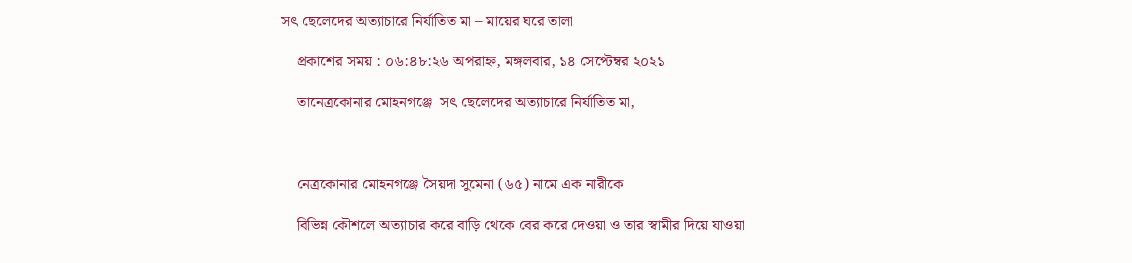সৎ ছেলেদের অত্যাচারে নির্যাতিত মা – মায়ের ঘরে তালা

    প্রকাশের সময় : ০৬:৪৮:২৬ অপরাহ্ন, মঙ্গলবার, ১৪ সেপ্টেম্বর ২০২১

    তানেত্রকোনার মোহনগঞ্জে  সৎ ছেলেদের অত্যাচারে নির্যাতিত মা,



    নেত্রকোনার মোহনগঞ্জে সৈয়দা সুমেনা (৬৫) নামে এক নারীকে

    বিভিন্ন কৌশলে অত্যাচার করে বাড়ি থেকে বের করে দেওয়া ও তার স্বামীর দিয়ে যাওয়া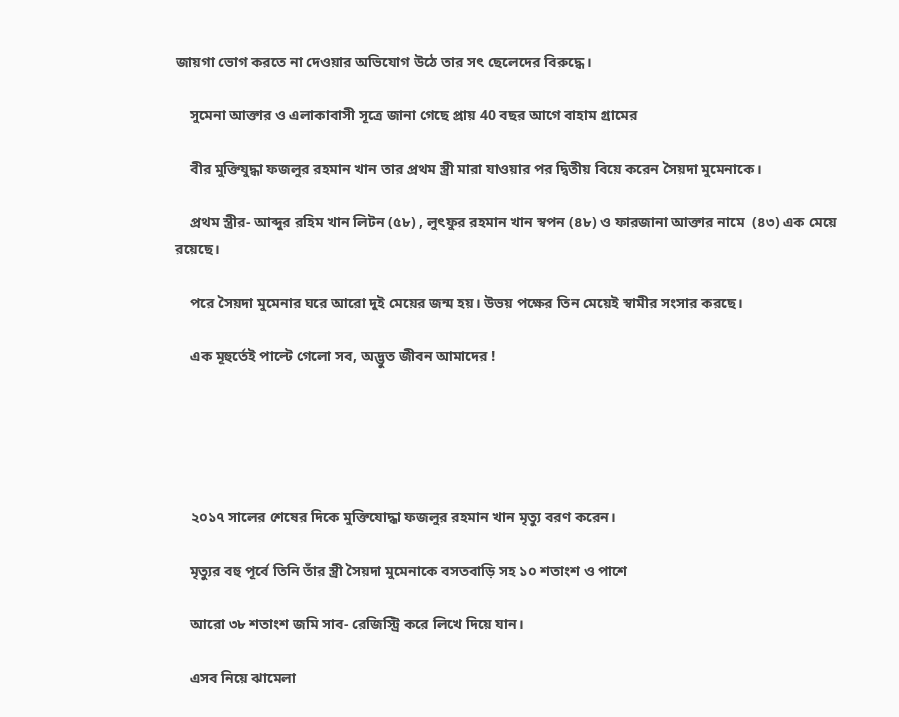জায়গা ভোগ করতে না দেওয়ার অভিযোগ উঠে তার সৎ ছেলেদের বিরুদ্ধে।

    সুমেনা আক্তার ও এলাকাবাসী সূত্রে জানা গেছে প্রায় 40 বছর আগে বাহাম গ্রামের

    বীর মুক্তিযুদ্ধা ফজলুর রহমান খান তার প্রথম স্ত্রী মারা যাওয়ার পর দ্বিতীয় বিয়ে করেন সৈয়দা মুমেনাকে‌।

    প্রথম স্ত্রীর- আব্দুর রহিম খান লিটন (৫৮) , লুৎফুর রহমান খান স্বপন (৪৮) ও ফারজানা আক্তার নামে  (৪৩) এক মেয়ে রয়েছে।

    পরে সৈয়দা মুমেনার ঘরে আরো দুই মেয়ের জন্ম হয়। উভয় পক্ষের তিন মেয়েই স্বামীর সংসার করছে।

    এক মূহুর্তেই পাল্টে গেলো সব, অদ্ভুত জীবন আমাদের !





    ২০১৭ সালের শেষের দিকে মুক্তিযোদ্ধা ফজলুর রহমান খান মৃত্যু বরণ করেন।

    মৃত্যুর বহু পূর্বে তিনি তাঁর স্ত্রী সৈয়দা মুমেনাকে বসতবাড়ি সহ ১০ শতাংশ ও পাশে

    আরো ৩৮ শতাংশ জমি সাব- রেজিস্ট্রি করে লিখে দিয়ে যান।

    এসব নিয়ে ঝামেলা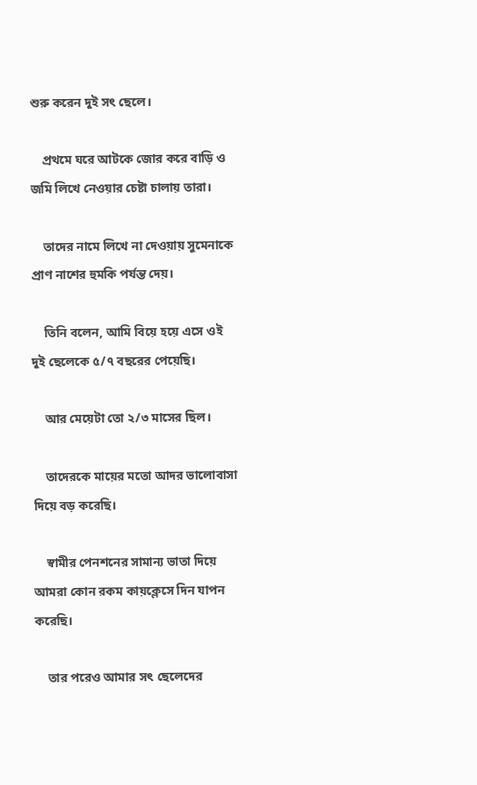শুরু করেন দুই সৎ ছেলে।

    প্রথমে ঘরে আটকে জোর করে বাড়ি ও জমি লিখে নেওয়ার চেষ্টা চালায় তারা।

    তাদের নামে লিখে না দেওয়ায় সুমেনাকে প্রাণ নাশের হুমকি পর্যন্ত দেয়।

    তিনি বলেন, আমি বিয়ে হয়ে এসে ওই দুই ছেলেকে ৫/৭ বছরের পেয়েছি।

    আর মেয়েটা তো ২/৩ মাসের ছিল।

    তাদেরকে মায়ের মতো আদর ভালোবাসা দিয়ে বড় করেছি।

    স্বামীর পেনশনের সামান্য ভাতা দিয়ে আমরা কোন রকম কায়ক্লেসে দিন যাপন করেছি।

    তার পরেও আমার সৎ ছেলেদের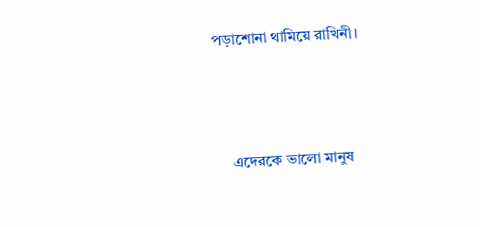পড়াশোনা থামিয়ে রাখিনী।





    এদেরকে ভালো মানুষ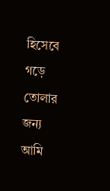হিসেবে গড়ে তোলার জন্য আমি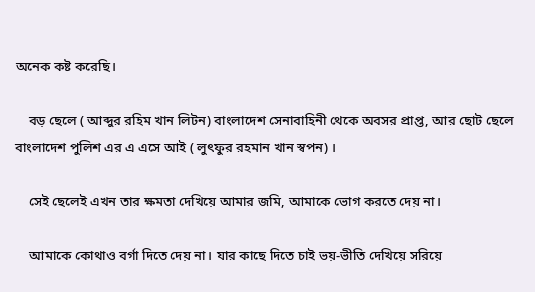অনেক কষ্ট করেছি।

    বড় ছেলে ( আব্দুর রহিম খান লিটন) বাংলাদেশ সেনাবাহিনী থেকে অবসর প্রাপ্ত, আর ছোট ছেলে বাংলাদেশ পুলিশ এর এ এসে আই ( লুৎফুর রহমান খান স্বপন) ।

    সেই ছেলেই এখন তার ক্ষমতা দেখিয়ে আমার জমি, আমাকে ভোগ করতে দেয় না।

    আমাকে কোথাও বর্গা দিতে দেয় না। যার কাছে দিতে চাই ভয়-ভীতি দেখিয়ে সরিয়ে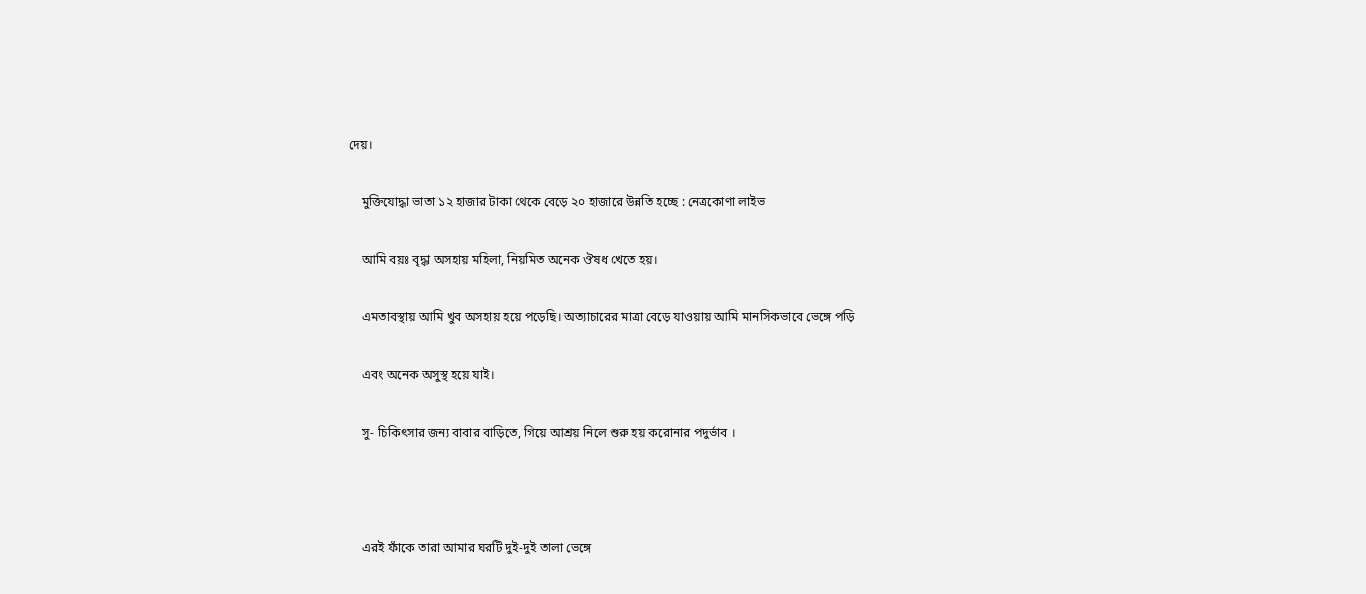দেয়।

    মুক্তিযোদ্ধা ভাতা ১২ হাজার টাকা থেকে বেড়ে ২০ হাজারে উন্নতি হচ্ছে : নেত্রকোণা লাইভ

    আমি বয়ঃ বৃদ্ধা অসহায় মহিলা, নিয়মিত অনেক ঔষধ খেতে হয়।

    এমতাবস্থায় আমি খুব অসহায় হয়ে পড়েছি। অত্যাচারের মাত্রা বেড়ে যাওয়ায় আমি মানসিকভাবে ভেঙ্গে পড়ি

    এবং অনেক অসুস্থ হয়ে যাই।

    সু- চিকিৎসার জন্য বাবার বাড়িতে, গিয়ে আশ্রয় নিলে শুরু হয় করোনার পদুর্ভাব ।



    এরই ফাঁকে তারা আমার ঘরটি দুই-দুই তালা ভেঙ্গে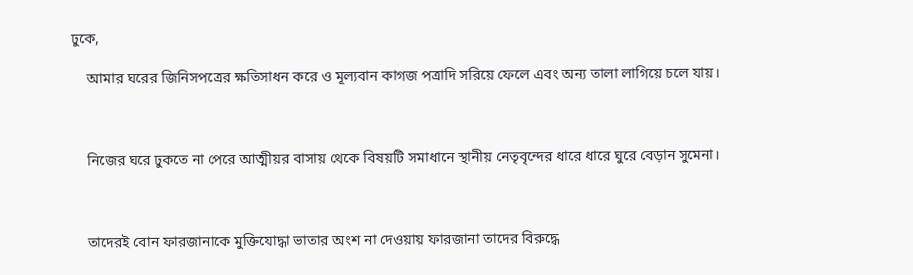ঢুকে,

    আমার ঘরের জিনিসপত্রের ক্ষতিসাধন করে ও মূল্যবান কাগজ পত্রাদি সরিয়ে ফেলে এবং অন্য তালা লাগিয়ে চলে যায়।



    নিজের ঘরে ঢুকতে না পেরে আত্মীয়র বাসায় থেকে বিষয়টি সমাধানে স্থানীয় নেতৃবৃন্দের ধারে ধারে ঘুরে বেড়ান সুমেনা।



    তাদেরই বোন ফারজানাকে মুক্তিযোদ্ধা ভাতার অংশ না দেওয়ায় ফারজানা তাদের বিরুদ্ধে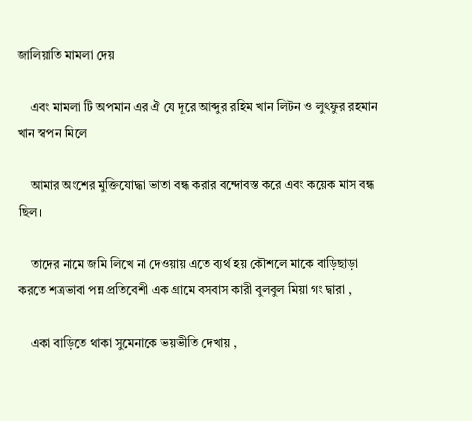জালিয়াতি মামলা দেয়

    এবং মামলা টি অপমান এর ঐ যে দূরে আব্দুর রহিম খান লিটন ও লুৎফুর রহমান খান স্বপন মিলে

    আমার অংশের মুক্তিযোদ্ধা ভাতা বন্ধ করার বন্দোবস্ত করে এবং কয়েক মাস বন্ধ ছিল।

    তাদের নামে জমি লিখে না দেওয়ায় এতে ব্যর্থ হয় কৌশলে মাকে বাড়িছাড়া করতে শত্রভাবা পন্ন প্রতিবেশী এক গ্রামে বসবাস কারী বুলবুল মিয়া গং দ্বারা ,

    একা বাড়িতে থাকা সুমেনাকে ভয়ভীতি দেখায় ,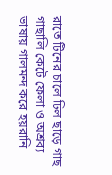রাতে টিনের চালে ঢিল ছাড়ে গাছ গাছালি কেটে ফেলা ও অশ্রব্য ভাষায় গালমন্দ করে হয়রানি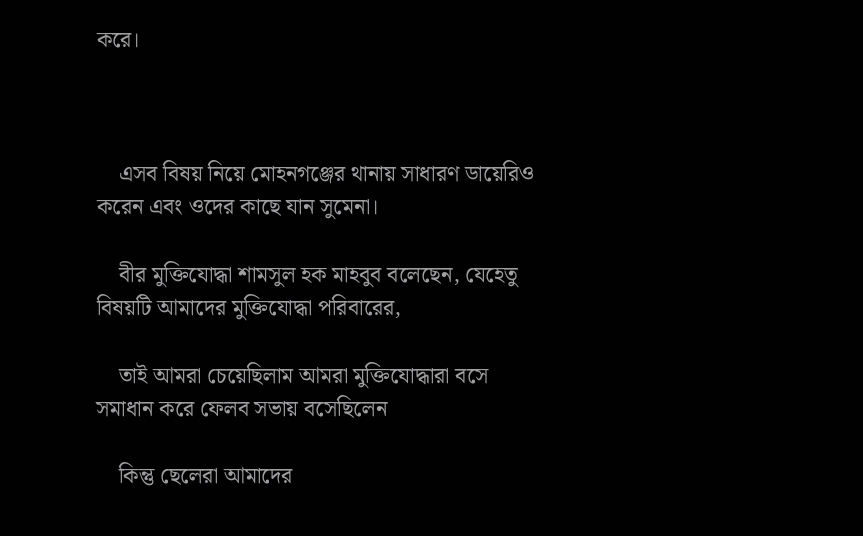করে।



    এসব বিষয় নিয়ে মোহনগঞ্জের থানায় সাধারণ ডায়েরিও করেন এবং ওদের কাছে যান সুমেনা।

    বীর মুক্তিযোদ্ধা শামসুল হক মাহবুব বলেছেন, যেহেতু বিষয়টি আমাদের মুক্তিযোদ্ধা পরিবারের,

    তাই আমরা চেয়েছিলাম আমরা মুক্তিযোদ্ধারা বসে সমাধান করে ফেলব সভায় বসেছিলেন

    কিন্তু ছেলেরা আমাদের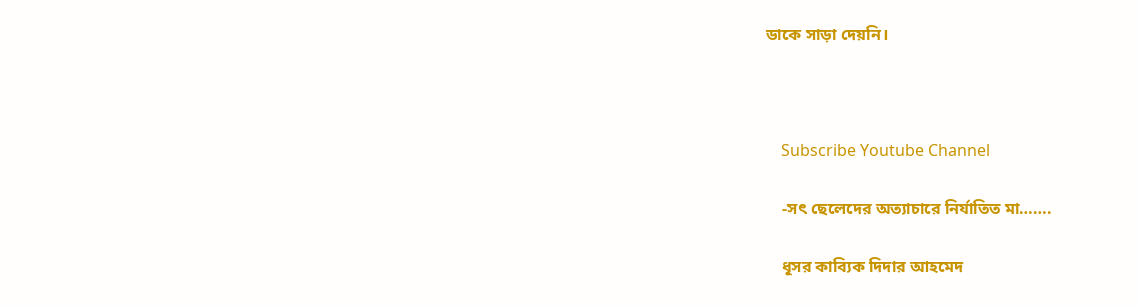ডাকে সাড়া দেয়নি।



    Subscribe Youtube Channel

    -সৎ ছেলেদের অত্যাচারে নির্যাতিত মা…….

    ধূসর কাব্যিক দিদার আহমেদ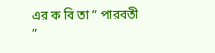এর ক বি তা ” পারবতী ”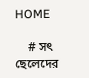HOME

    # সৎ ছেলেদের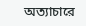অত্যাচারে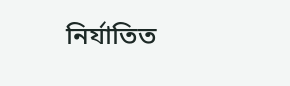নির্যাতিত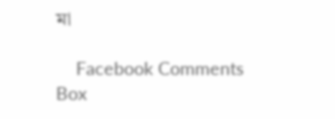মা

    Facebook Comments Box